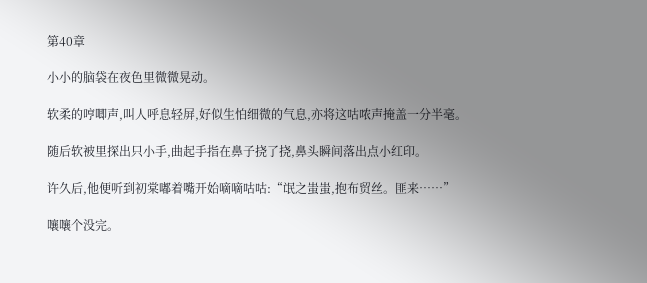第40章

小小的脑袋在夜色里微微晃动。

软柔的哼唧声,叫人呼息轻屏,好似生怕细微的气息,亦将这咕哝声掩盖一分半毫。

随后软被里探出只小手,曲起手指在鼻子挠了挠,鼻头瞬间落出点小红印。

许久后,他便听到初棠嘟着嘴开始嘀嘀咕咕:“氓之蚩蚩,抱布贸丝。匪来……”

嚷嚷个没完。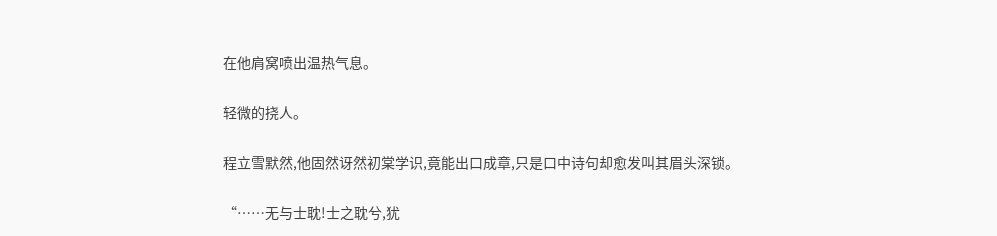在他肩窝喷出温热气息。

轻微的挠人。

程立雪默然,他固然讶然初棠学识,竟能出口成章,只是口中诗句却愈发叫其眉头深锁。

“……无与士耽!士之耽兮,犹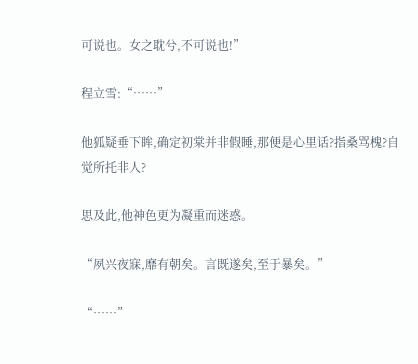可说也。女之耽兮,不可说也!”

程立雪:“……”

他狐疑垂下眸,确定初棠并非假睡,那便是心里话?指桑骂槐?自觉所托非人?

思及此,他神色更为凝重而迷惑。

“夙兴夜寐,靡有朝矣。言既遂矣,至于暴矣。”

“……”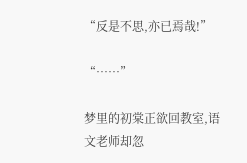“反是不思,亦已焉哉!”

“……”

梦里的初棠正欲回教室,语文老师却忽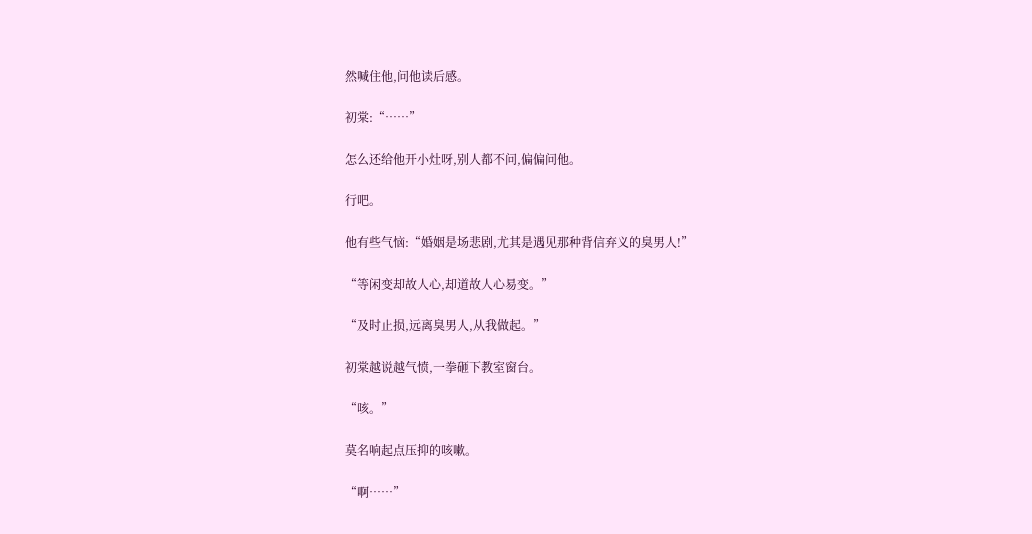然喊住他,问他读后感。

初棠:“……”

怎么还给他开小灶呀,别人都不问,偏偏问他。

行吧。

他有些气恼:“婚姻是场悲剧,尤其是遇见那种背信弃义的臭男人!”

“等闲变却故人心,却道故人心易变。”

“及时止损,远离臭男人,从我做起。”

初棠越说越气愤,一拳砸下教室窗台。

“咳。”

莫名响起点压抑的咳嗽。

“啊……”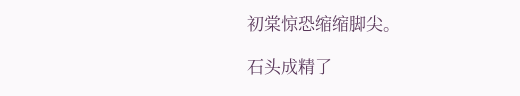初棠惊恐缩缩脚尖。

石头成精了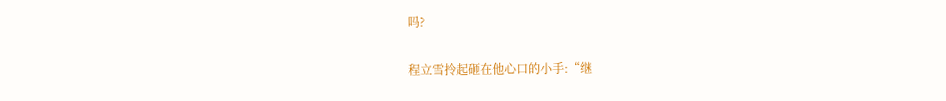吗?

程立雪拎起砸在他心口的小手:“继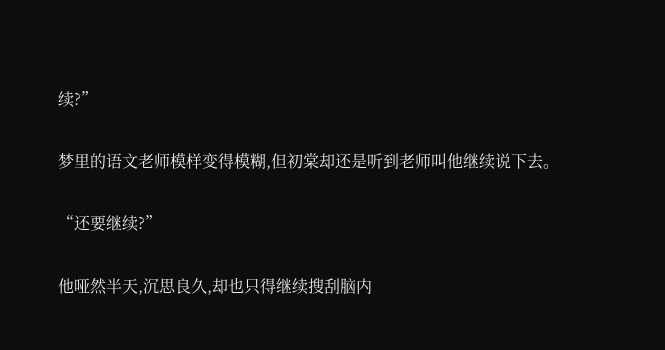续?”

梦里的语文老师模样变得模糊,但初棠却还是听到老师叫他继续说下去。

“还要继续?”

他哑然半天,沉思良久,却也只得继续搜刮脑内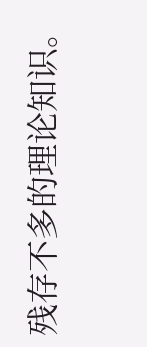残存不多的理论知识。